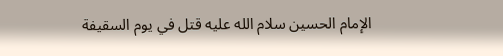الإمام الحسين سلام الله عليه قتل في يوم السقيفة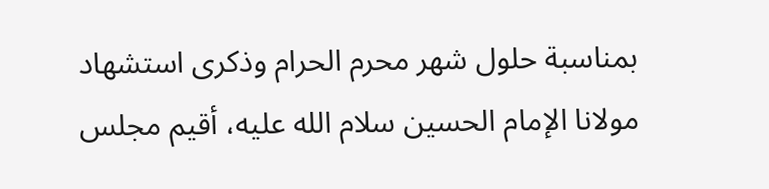بمناسبة حلول شهر محرم الحرام وذكرى استشهاد مولانا الإمام الحسين سلام الله عليه، أقيم مجلس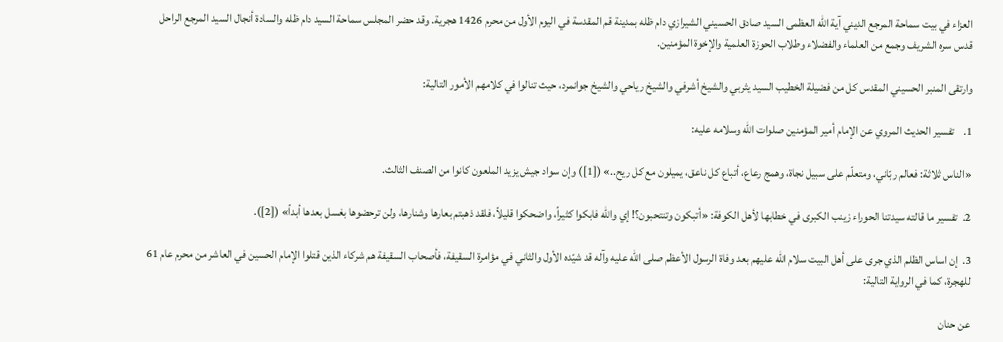العزاء في بيت سماحة المرجع الديني آية الله العظمى السيد صادق الحسيني الشيرازي دام ظله بمدينة قم المقدسة في اليوم الأول من محرم 1426 هجرية. وقد حضر المجلس سماحة السيد دام ظله والسادة أنجال السيد المرجع الراحل قدس سره الشريف وجمع من العلماء والفضلاء وطلاب الحوزة العلمية والإخوة المؤمنين.

وارتقى المنبر الحسيني المقدس كل من فضيلة الخطيب السيد يثربي والشيخ أشرفي والشيخ رياحي والشيخ جوانمرد، حيث تنالوا في كلامهم الأمور التالية:

1.    تفسير الحديث المروي عن الإمام أمير المؤمنين صلوات الله وسلامه عليه:

«الناس ثلاثة: فعالم ربّاني، ومتعلّم على سبيل نجاة، وهمج رعاع، أتباع كل ناعق، يميلون مع كل ريح..» ([1]) وإن سواد جيش يزيد الملعون كانوا من الصنف الثالث.

2.  تفسير ما قالته سيدتنا الحوراء زينب الكبرى في خطابها لأهل الكوفة: «أتبكون وتنتحبون؟! إي والله فابكوا كثيراً، واضحكوا قليلاً، فلقد ذهبتم بعارها وشنارها، ولن ترحضوها بغسل بعدها أبداً» ([2]).

3.  إن اساس الظلم الذي جرى على أهل البيت سلام الله عليهم بعد وفاة الرسول الأعظم صلى الله عليه وآله قد شيّده الأول والثاني في مؤامرة السقيفة، فأصحاب السقيفة هم شركاء الذين قتلوا الإمام الحسين في العاشر من محرم عام 61 للهجرة، كما في الرواية التالية:

عن حنان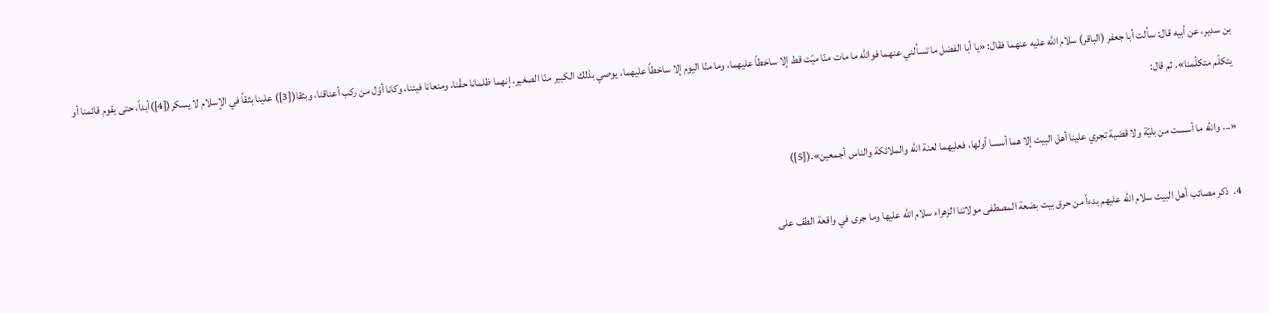بن سدير، عن أبيه قال: سألت أبا جعفر (الباقر) سلام الله عليه عنهما فقال: «يا أبا الفضل ما تسألني عنهما فوالله ما مات منّا ميّت قط إلا ساخطاً عليهما، وما منّا اليوم إلا ساخطاً عليهما، يوصي بذلك الكبير منّا الصغير، إنهما ظلمانا حقّنا، ومنعانا فيئنا، وكانا أوّل من ركب أعناقنا، وبثقا([3]) علينا بثقاً في الإسلام لا يسكر([4])أبداً، حتى يقوم قائمنا أو يتكلّم متكلّمنا». ثم قال:

«... والله ما أسست من بليّة ولا قضية تجري علينا أهل البيت إلا هما أسسا أولها، فعليهما لعنة الله والملائكة والناس أجمعين».([5])

4.  ذكر مصائب أهل البيت سلام الله عليهم بدءاً من حرق بيت بضعة المصطفى مولاتنا الزهراء سلام الله عليها وما جرى في واقعة الطف على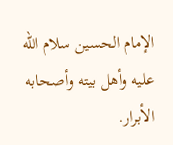الإمام الحسين سلام الله عليه وأهل بيته وأصحابه الأبرار.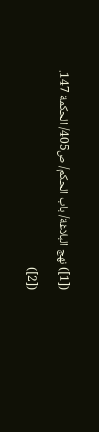([1]) نهج البلاغة/ باب الحكم/ ص405/ الحكمة 147.

([2])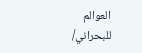العوالم للبحراني/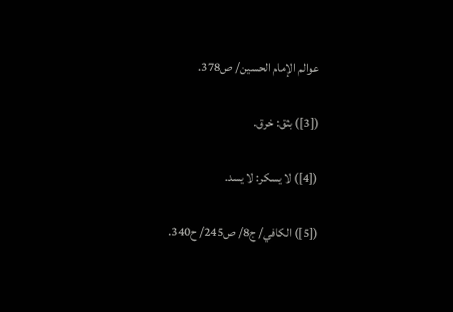عوالم الإمام الحسين/ ص378.

([3]) بثق: خرق.

([4]) لا يسكر: لا يسد.

([5]) الكافي/ ج8/ ص245/ ح340.